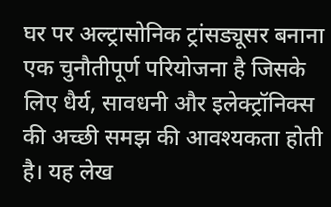घर पर अल्ट्रासोनिक ट्रांसड्यूसर बनाना एक चुनौतीपूर्ण परियोजना है जिसके लिए धैर्य, सावधनी और इलेक्ट्रॉनिक्स की अच्छी समझ की आवश्यकता होती है। यह लेख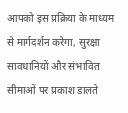आपको इस प्रक्रिया के माध्यम से मार्गदर्शन करेगा, सुरक्षा सावधानियों और संभावित सीमाओं पर प्रकाश डालते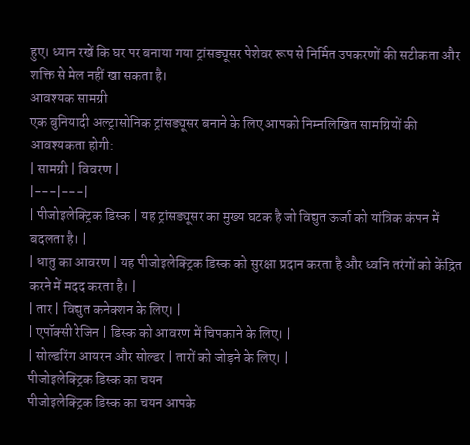हुए। ध्यान रखें कि घर पर बनाया गया ट्रांसड्यूसर पेशेवर रूप से निर्मित उपकरणों की सटीकता और शक्ति से मेल नहीं खा सकता है।
आवश्यक सामग्री
एक बुनियादी अल्ट्रासोनिक ट्रांसड्यूसर बनाने के लिए आपको निम्नलिखित सामग्रियों की आवश्यकता होगी:
| सामग्री | विवरण |
|---|---|
| पीजोइलेक्ट्रिक डिस्क | यह ट्रांसड्यूसर का मुख्य घटक है जो विद्युत ऊर्जा को यांत्रिक कंपन में बदलता है। |
| धातु का आवरण | यह पीजोइलेक्ट्रिक डिस्क को सुरक्षा प्रदान करता है और ध्वनि तरंगों को केंद्रित करने में मदद करता है। |
| तार | विद्युत कनेक्शन के लिए। |
| एपॉक्सी रेजिन | डिस्क को आवरण में चिपकाने के लिए। |
| सोल्डरिंग आयरन और सोल्डर | तारों को जोड़ने के लिए। |
पीजोइलेक्ट्रिक डिस्क का चयन
पीजोइलेक्ट्रिक डिस्क का चयन आपके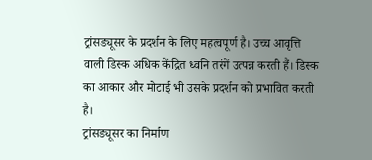ट्रांसड्यूसर के प्रदर्शन के लिए महत्वपूर्ण है। उच्च आवृत्ति वाली डिस्क अधिक केंद्रित ध्वनि तरंगें उत्पन्न करती हैं। डिस्क का आकार और मोटाई भी उसके प्रदर्शन को प्रभावित करती है।
ट्रांसड्यूसर का निर्माण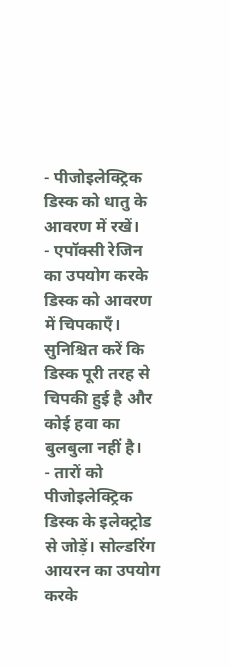- पीजोइलेक्ट्रिक डिस्क को धातु के आवरण में रखें।
- एपॉक्सी रेजिन का उपयोग करके डिस्क को आवरण में चिपकाएँ। सुनिश्चित करें कि डिस्क पूरी तरह से चिपकी हुई है और कोई हवा का बुलबुला नहीं है।
- तारों को पीजोइलेक्ट्रिक डिस्क के इलेक्ट्रोड से जोड़ें। सोल्डरिंग आयरन का उपयोग करके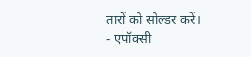तारों को सोल्डर करें।
- एपॉक्सी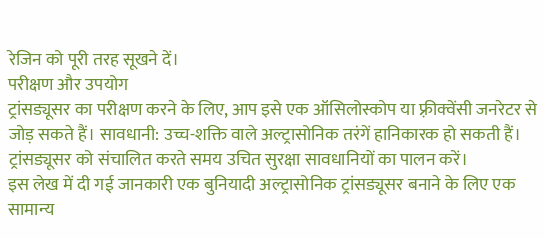रेजिन को पूरी तरह सूखने दें।
परीक्षण और उपयोग
ट्रांसड्यूसर का परीक्षण करने के लिए, आप इसे एक ऑसिलोस्कोप या फ़्रीक्वेंसी जनरेटर से जोड़ सकते हैं। सावधानी: उच्च-शक्ति वाले अल्ट्रासोनिक तरंगें हानिकारक हो सकती हैं। ट्रांसड्यूसर को संचालित करते समय उचित सुरक्षा सावधानियों का पालन करें।
इस लेख में दी गई जानकारी एक बुनियादी अल्ट्रासोनिक ट्रांसड्यूसर बनाने के लिए एक सामान्य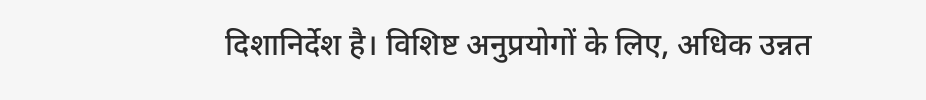दिशानिर्देश है। विशिष्ट अनुप्रयोगों के लिए, अधिक उन्नत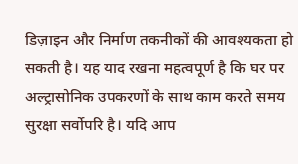डिज़ाइन और निर्माण तकनीकों की आवश्यकता हो सकती है। यह याद रखना महत्वपूर्ण है कि घर पर अल्ट्रासोनिक उपकरणों के साथ काम करते समय सुरक्षा सर्वोपरि है। यदि आप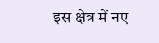इस क्षेत्र में नए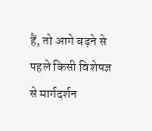हैं, तो आगे बढ़ने से पहले किसी विशेषज्ञ से मार्गदर्शन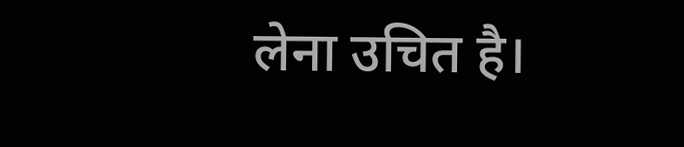लेना उचित है।